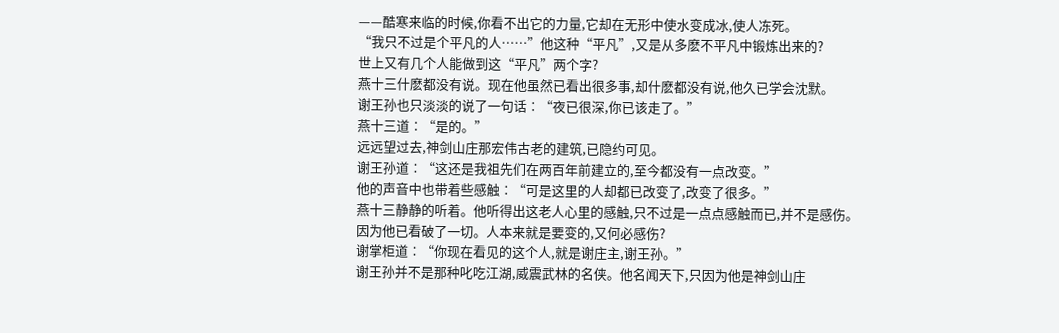——酷寒来临的时候,你看不出它的力量,它却在无形中使水变成冰,使人冻死。
“我只不过是个平凡的人……”他这种“平凡”,又是从多麽不平凡中锻炼出来的?
世上又有几个人能做到这“平凡”两个字?
燕十三什麽都没有说。现在他虽然已看出很多事,却什麽都没有说,他久已学会沈默。
谢王孙也只淡淡的说了一句话∶“夜已很深,你已该走了。”
燕十三道∶“是的。”
远远望过去,神剑山庄那宏伟古老的建筑,已隐约可见。
谢王孙道∶“这还是我祖先们在两百年前建立的,至今都没有一点改变。”
他的声音中也带着些感触∶“可是这里的人却都已改变了,改变了很多。”
燕十三静静的听着。他听得出这老人心里的感触,只不过是一点点感触而已,并不是感伤。
因为他已看破了一切。人本来就是要变的,又何必感伤?
谢掌柜道∶“你现在看见的这个人,就是谢庄主,谢王孙。”
谢王孙并不是那种叱吃江湖,威震武林的名侠。他名闻天下,只因为他是神剑山庄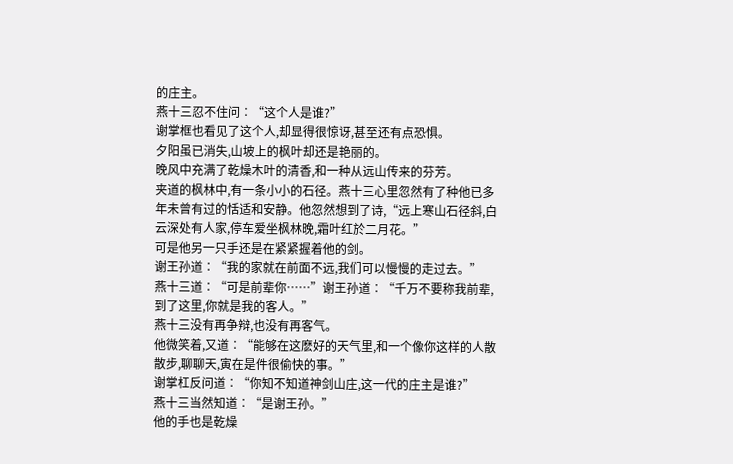的庄主。
燕十三忍不住问∶“这个人是谁?”
谢掌框也看见了这个人,却显得很惊讶,甚至还有点恐惧。
夕阳虽已消失,山坡上的枫叶却还是艳丽的。
晚风中充满了乾燥木叶的清香,和一种从远山传来的芬芳。
夹道的枫林中,有一条小小的石径。燕十三心里忽然有了种他已多年未曾有过的恬适和安静。他忽然想到了诗,“远上寒山石径斜,白云深处有人家,停车爱坐枫林晚,霜叶红於二月花。”
可是他另一只手还是在紧紧握着他的剑。
谢王孙道∶“我的家就在前面不远,我们可以慢慢的走过去。”
燕十三道∶“可是前辈你……”谢王孙道∶“千万不要称我前辈,到了这里,你就是我的客人。”
燕十三没有再争辩,也没有再客气。
他微笑着,又道∶“能够在这麽好的天气里,和一个像你这样的人散散步,聊聊天,寅在是件很偷快的事。”
谢掌杠反问道∶“你知不知道神剑山庄,这一代的庄主是谁?”
燕十三当然知道∶“是谢王孙。”
他的手也是乾燥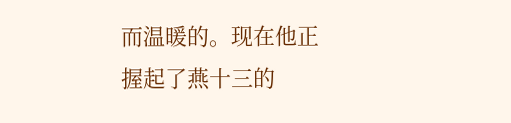而温暖的。现在他正握起了燕十三的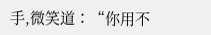手,微笑道∶“你用不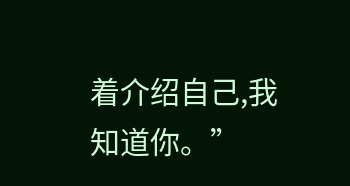着介绍自己,我知道你。”